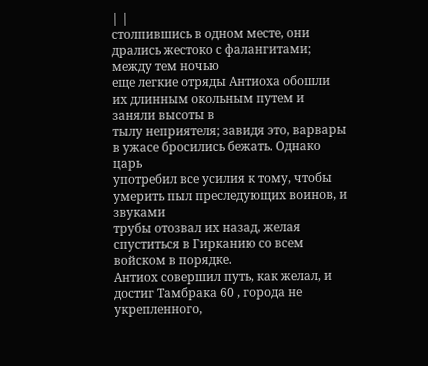| |
столпившись в одном месте, они дрались жестоко с фалангитами; между тем ночью
еще легкие отряды Антиоха обошли их длинным окольным путем и заняли высоты в
тылу неприятеля; завидя это, варвары в ужасе бросились бежать. Однако царь
употребил все усилия к тому, чтобы умерить пыл преследующих воинов, и звуками
трубы отозвал их назад, желая спуститься в Гирканию со всем войском в порядке.
Антиох совершил путь, как желал, и достиг Тамбрака 60 , города не укрепленного,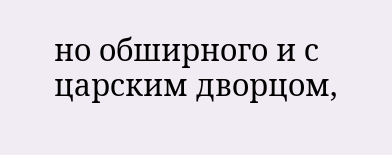но обширного и с царским дворцом,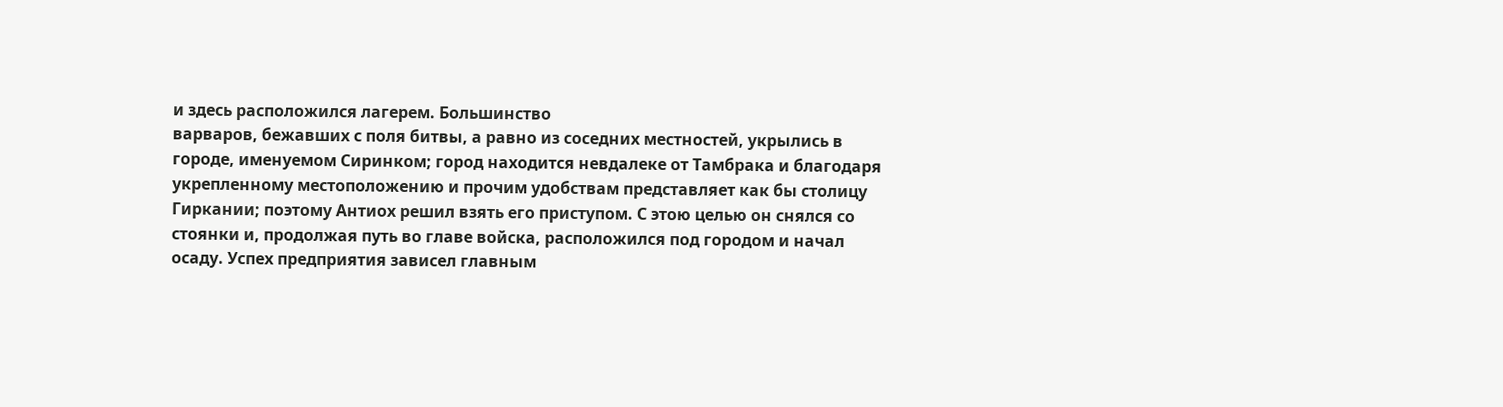и здесь расположился лагерем. Большинство
варваров, бежавших с поля битвы, а равно из соседних местностей, укрылись в
городе, именуемом Сиринком; город находится невдалеке от Тамбрака и благодаря
укрепленному местоположению и прочим удобствам представляет как бы столицу
Гиркании; поэтому Антиох решил взять его приступом. С этою целью он снялся со
стоянки и, продолжая путь во главе войска, расположился под городом и начал
осаду. Успех предприятия зависел главным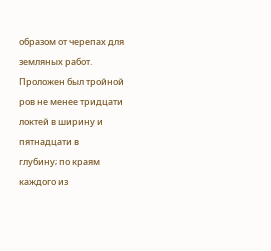образом от черепах для земляных работ.
Проложен был тройной ров не менее тридцати локтей в ширину и пятнадцати в
глубину; по краям каждого из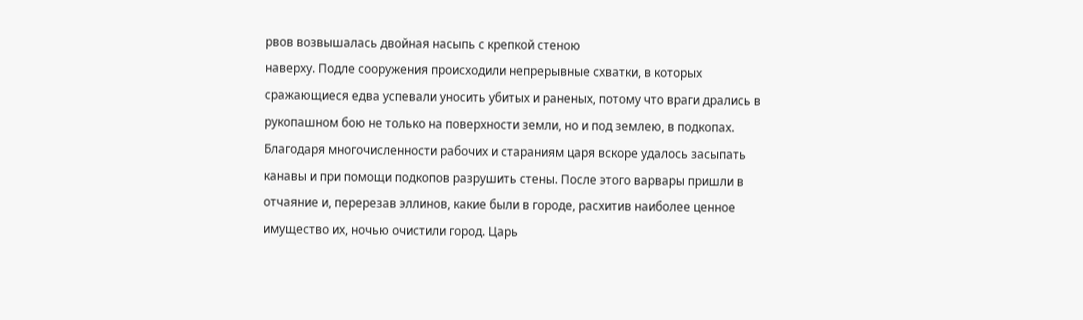рвов возвышалась двойная насыпь с крепкой стеною
наверху. Подле сооружения происходили непрерывные схватки, в которых
сражающиеся едва успевали уносить убитых и раненых, потому что враги дрались в
рукопашном бою не только на поверхности земли, но и под землею, в подкопах.
Благодаря многочисленности рабочих и стараниям царя вскоре удалось засыпать
канавы и при помощи подкопов разрушить стены. После этого варвары пришли в
отчаяние и, перерезав эллинов, какие были в городе, расхитив наиболее ценное
имущество их, ночью очистили город. Царь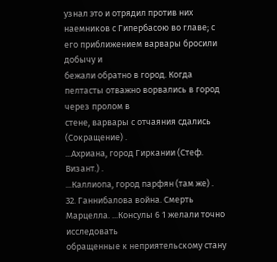узнал это и отрядил против них
наемников с Гипербасою во главе; с его приближением варвары бросили добычу и
бежали обратно в город. Когда пелтасты отважно ворвались в город через пролом в
стене, варвары с отчаяния сдались (Сокращение) .
...Ахриана, город Гиркании (Стеф. Визант.) .
...Каллиопа, город парфян (там же) .
32. Ганнибалова война. Смерть Марцелла. ...Консулы 6 1 желали точно исследовать
обращенные к неприятельскому стану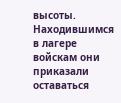высоты. Находившимся в лагере войскам они
приказали оставаться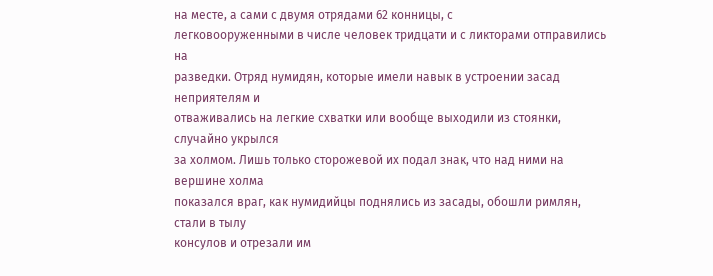на месте, а сами с двумя отрядами 62 конницы, с
легковооруженными в числе человек тридцати и с ликторами отправились на
разведки. Отряд нумидян, которые имели навык в устроении засад неприятелям и
отваживались на легкие схватки или вообще выходили из стоянки, случайно укрылся
за холмом. Лишь только сторожевой их подал знак, что над ними на вершине холма
показался враг, как нумидийцы поднялись из засады, обошли римлян, стали в тылу
консулов и отрезали им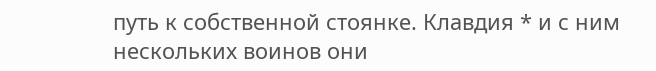путь к собственной стоянке. Клавдия * и с ним
нескольких воинов они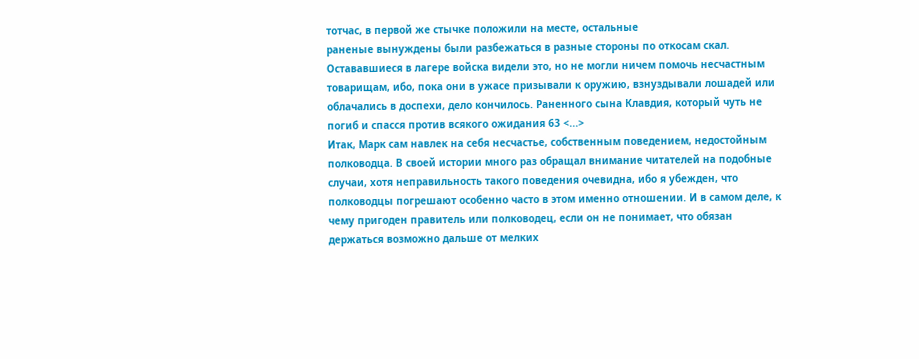тотчас, в первой же стычке положили на месте, остальные
раненые вынуждены были разбежаться в разные стороны по откосам скал.
Остававшиеся в лагере войска видели это, но не могли ничем помочь несчастным
товарищам, ибо, пока они в ужасе призывали к оружию, взнуздывали лошадей или
облачались в доспехи, дело кончилось. Раненного сына Клавдия, который чуть не
погиб и спасся против всякого ожидания 63 <...>
Итак, Марк сам навлек на себя несчастье, собственным поведением, недостойным
полководца. В своей истории много раз обращал внимание читателей на подобные
случаи, хотя неправильность такого поведения очевидна, ибо я убежден, что
полководцы погрешают особенно часто в этом именно отношении. И в самом деле, к
чему пригоден правитель или полководец, если он не понимает, что обязан
держаться возможно дальше от мелких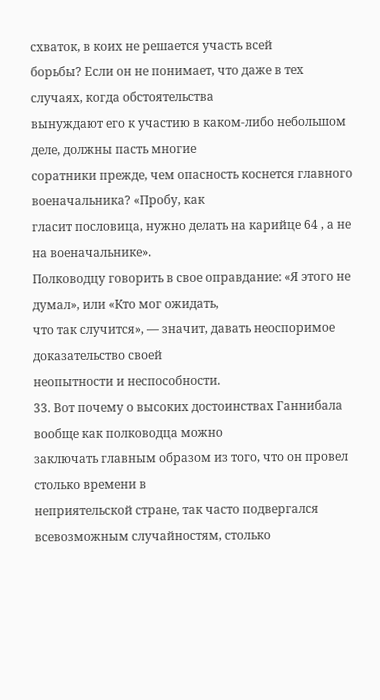схваток, в коих не решается участь всей
борьбы? Если он не понимает, что даже в тех случаях, когда обстоятельства
вынуждают его к участию в каком-либо небольшом деле, должны пасть многие
соратники прежде, чем опасность коснется главного военачальника? «Пробу, как
гласит пословица, нужно делать на карийце 64 , а не на военачальнике».
Полководцу говорить в свое оправдание: «Я этого не думал», или «Кто мог ожидать,
что так случится», — значит, давать неоспоримое доказательство своей
неопытности и неспособности.
33. Вот почему о высоких достоинствах Ганнибала вообще как полководца можно
заключать главным образом из того, что он провел столько времени в
неприятельской стране, так часто подвергался всевозможным случайностям, столько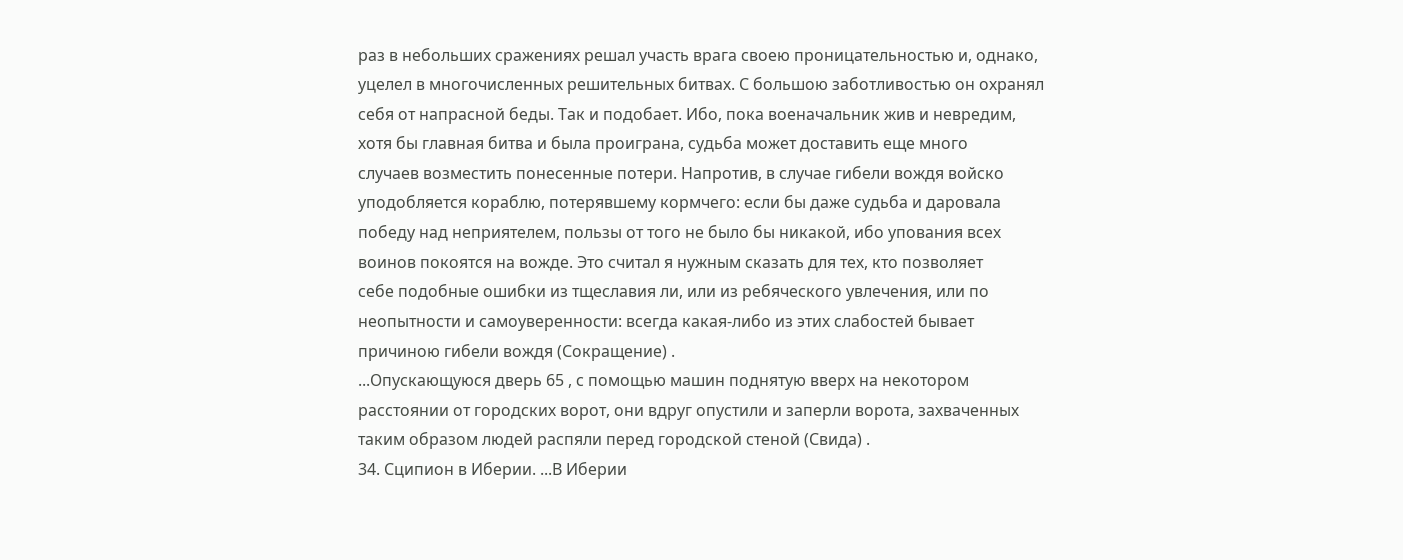раз в небольших сражениях решал участь врага своею проницательностью и, однако,
уцелел в многочисленных решительных битвах. С большою заботливостью он охранял
себя от напрасной беды. Так и подобает. Ибо, пока военачальник жив и невредим,
хотя бы главная битва и была проиграна, судьба может доставить еще много
случаев возместить понесенные потери. Напротив, в случае гибели вождя войско
уподобляется кораблю, потерявшему кормчего: если бы даже судьба и даровала
победу над неприятелем, пользы от того не было бы никакой, ибо упования всех
воинов покоятся на вожде. Это считал я нужным сказать для тех, кто позволяет
себе подобные ошибки из тщеславия ли, или из ребяческого увлечения, или по
неопытности и самоуверенности: всегда какая-либо из этих слабостей бывает
причиною гибели вождя (Сокращение) .
...Опускающуюся дверь 65 , с помощью машин поднятую вверх на некотором
расстоянии от городских ворот, они вдруг опустили и заперли ворота, захваченных
таким образом людей распяли перед городской стеной (Свида) .
34. Сципион в Иберии. ...В Иберии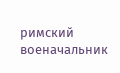римский военачальник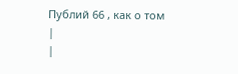Публий 66 , как о том
|
|